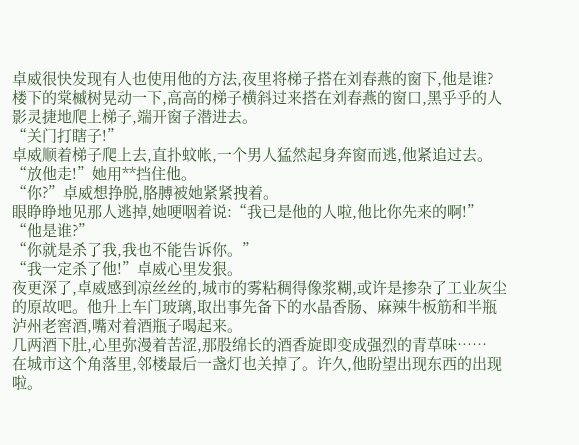卓威很快发现有人也使用他的方法,夜里将梯子搭在刘春燕的窗下,他是谁?
楼下的棠槭树晃动一下,高高的梯子横斜过来搭在刘春燕的窗口,黑乎乎的人影灵捷地爬上梯子,端开窗子潜进去。
“关门打瞎子!”
卓威顺着梯子爬上去,直扑蚊帐,一个男人猛然起身奔窗而逃,他紧追过去。“放他走!”她用**挡住他。
“你?”卓威想挣脱,胳膊被她紧紧拽着。
眼睁睁地见那人逃掉,她哽咽着说:“我已是他的人啦,他比你先来的啊!”
“他是谁?”
“你就是杀了我,我也不能告诉你。”
“我一定杀了他!”卓威心里发狠。
夜更深了,卓威感到凉丝丝的,城市的雾粘稠得像浆糊,或许是掺杂了工业灰尘的原故吧。他升上车门玻璃,取出事先备下的水晶香肠、麻辣牛板筋和半瓶泸州老窖酒,嘴对着酒瓶子喝起来。
几两酒下肚,心里弥漫着苦涩,那股绵长的酒香旋即变成强烈的青草味……
在城市这个角落里,邻楼最后一盏灯也关掉了。许久,他盼望出现东西的出现啦。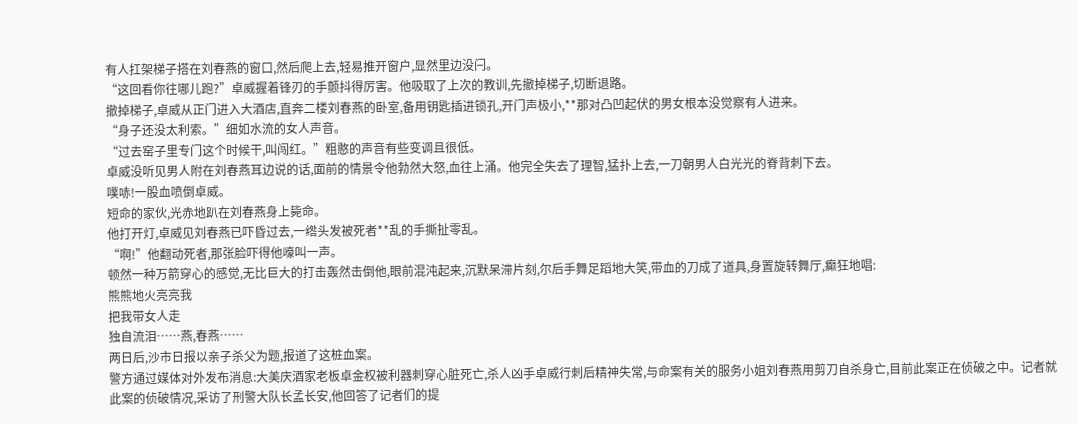有人扛架梯子搭在刘春燕的窗口,然后爬上去,轻易推开窗户,显然里边没闩。
“这回看你往哪儿跑?”卓威握着锋刃的手颤抖得厉害。他吸取了上次的教训,先撤掉梯子,切断退路。
撤掉梯子,卓威从正门进入大酒店,直奔二楼刘春燕的卧室,备用钥匙插进锁孔,开门声极小,**那对凸凹起伏的男女根本没觉察有人进来。
“身子还没太利索。”细如水流的女人声音。
“过去窑子里专门这个时候干,叫闯红。”粗憨的声音有些变调且很低。
卓威没听见男人附在刘春燕耳边说的话,面前的情景令他勃然大怒,血往上涌。他完全失去了理智,猛扑上去,一刀朝男人白光光的脊背刺下去。
噗哧!一股血喷倒卓威。
短命的家伙,光赤地趴在刘春燕身上毙命。
他打开灯,卓威见刘春燕已吓昏过去,一绺头发被死者**乱的手撕扯零乱。
“啊!”他翻动死者,那张脸吓得他嚎叫一声。
顿然一种万箭穿心的感觉,无比巨大的打击轰然击倒他,眼前混沌起来,沉默呆滞片刻,尔后手舞足蹈地大笑,带血的刀成了道具,身置旋转舞厅,癫狂地唱:
熊熊地火亮亮我
把我带女人走
独自流泪……燕,春燕……
两日后,沙市日报以亲子杀父为题,报道了这桩血案。
警方通过媒体对外发布消息:大美庆酒家老板卓金权被利器刺穿心脏死亡,杀人凶手卓威行刺后精神失常,与命案有关的服务小姐刘春燕用剪刀自杀身亡,目前此案正在侦破之中。记者就此案的侦破情况,采访了刑警大队长孟长安,他回答了记者们的提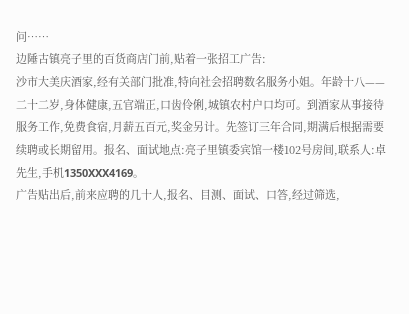问……
边陲古镇亮子里的百货商店门前,贴着一张招工广告:
沙市大美庆酒家,经有关部门批准,特向社会招聘数名服务小姐。年龄十八——二十二岁,身体健康,五官端正,口齿伶俐,城镇农村户口均可。到酒家从事接待服务工作,免费食宿,月薪五百元,奖金另计。先签订三年合同,期满后根据需要续聘或长期留用。报名、面试地点:亮子里镇委宾馆一楼102号房间,联系人:卓先生,手机1350XXX4169。
广告贴出后,前来应聘的几十人,报名、目测、面试、口答,经过筛选,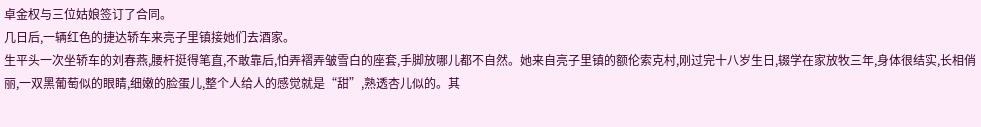卓金权与三位姑娘签订了合同。
几日后,一辆红色的捷达轿车来亮子里镇接她们去酒家。
生平头一次坐轿车的刘春燕,腰杆挺得笔直,不敢靠后,怕弄褶弄皱雪白的座套,手脚放哪儿都不自然。她来自亮子里镇的额伦索克村,刚过完十八岁生日,辍学在家放牧三年,身体很结实,长相俏丽,一双黑葡萄似的眼睛,细嫩的脸蛋儿,整个人给人的感觉就是“甜”,熟透杏儿似的。其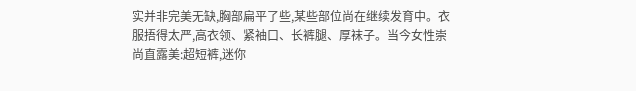实并非完美无缺,胸部扁平了些,某些部位尚在继续发育中。衣服捂得太严,高衣领、紧袖口、长裤腿、厚袜子。当今女性崇尚直露美:超短裤,迷你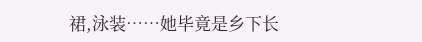裙,泳装……她毕竟是乡下长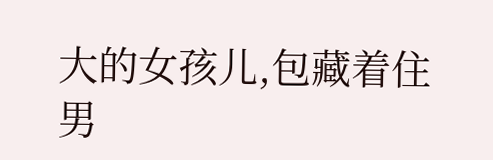大的女孩儿,包藏着住男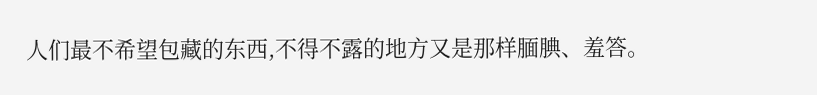人们最不希望包藏的东西,不得不露的地方又是那样腼腆、羞答。